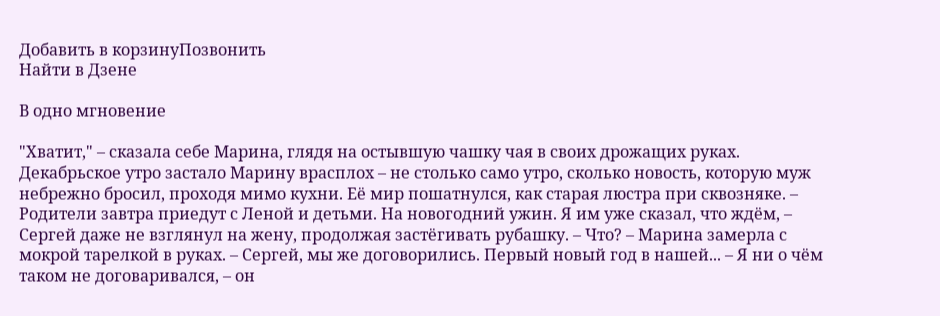Добавить в корзинуПозвонить
Найти в Дзене

В одно мгновение

"Хватит," – сказала себе Марина, глядя на остывшую чашку чая в своих дрожащих руках. Декабрьское утро застало Марину врасплох – не столько само утро, сколько новость, которую муж небрежно бросил, проходя мимо кухни. Её мир пошатнулся, как старая люстра при сквозняке. – Родители завтра приедут с Леной и детьми. На новогодний ужин. Я им уже сказал, что ждём, – Сергей даже не взглянул на жену, продолжая застёгивать рубашку. – Что? – Марина замерла с мокрой тарелкой в руках. – Сергей, мы же договорились. Первый новый год в нашей... – Я ни о чём таком не договаривался, – он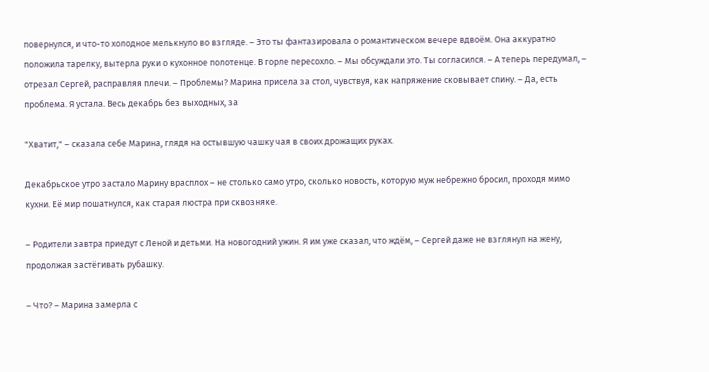повернулся, и что-то холодное мелькнуло во взгляде. – Это ты фантазировала о романтическом вечере вдвоём. Она аккуратно положила тарелку, вытерла руки о кухонное полотенце. В горле пересохло. – Мы обсуждали это. Ты согласился. – А теперь передумал, – отрезал Сергей, расправляя плечи. – Проблемы? Марина присела за стол, чувствуя, как напряжение сковывает спину. – Да, есть проблема. Я устала. Весь декабрь без выходных, за

"Хватит," – сказала себе Марина, глядя на остывшую чашку чая в своих дрожащих руках.

Декабрьское утро застало Марину врасплох – не столько само утро, сколько новость, которую муж небрежно бросил, проходя мимо кухни. Её мир пошатнулся, как старая люстра при сквозняке.

– Родители завтра приедут с Леной и детьми. На новогодний ужин. Я им уже сказал, что ждём, – Сергей даже не взглянул на жену, продолжая застёгивать рубашку.

– Что? – Марина замерла с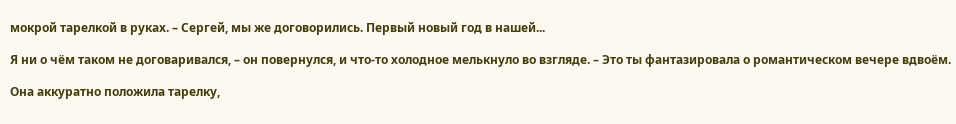мокрой тарелкой в руках. – Сергей, мы же договорились. Первый новый год в нашей...

Я ни о чём таком не договаривался, – он повернулся, и что-то холодное мелькнуло во взгляде. – Это ты фантазировала о романтическом вечере вдвоём.

Она аккуратно положила тарелку,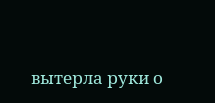вытерла руки о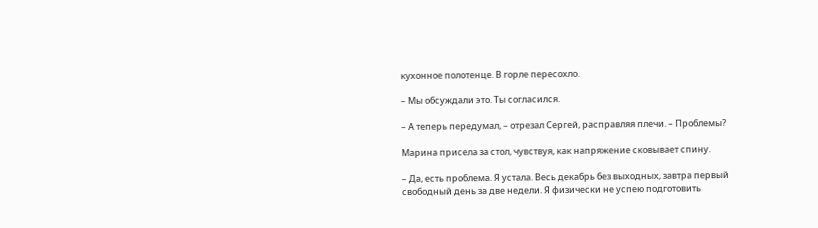кухонное полотенце. В горле пересохло.

– Мы обсуждали это. Ты согласился.

– А теперь передумал, – отрезал Сергей, расправляя плечи. – Проблемы?

Марина присела за стол, чувствуя, как напряжение сковывает спину.

– Да, есть проблема. Я устала. Весь декабрь без выходных, завтра первый свободный день за две недели. Я физически не успею подготовить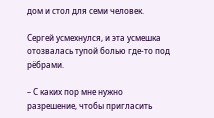дом и стол для семи человек.

Сергей усмехнулся, и эта усмешка отозвалась тупой болью где-то под рёбрами.

– С каких пор мне нужно разрешение, чтобы пригласить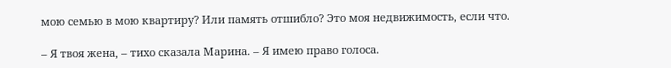мою семью в мою квартиру? Или память отшибло? Это моя недвижимость, если что.

– Я твоя жена, – тихо сказала Марина. – Я имею право голоса.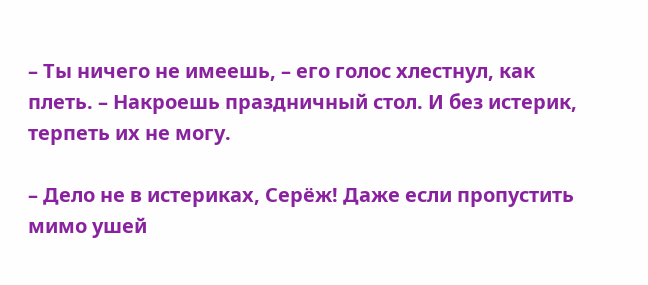– Ты ничего не имеешь, – его голос хлестнул, как плеть. – Накроешь праздничный стол. И без истерик, терпеть их не могу.

– Дело не в истериках, Серёж! Даже если пропустить мимо ушей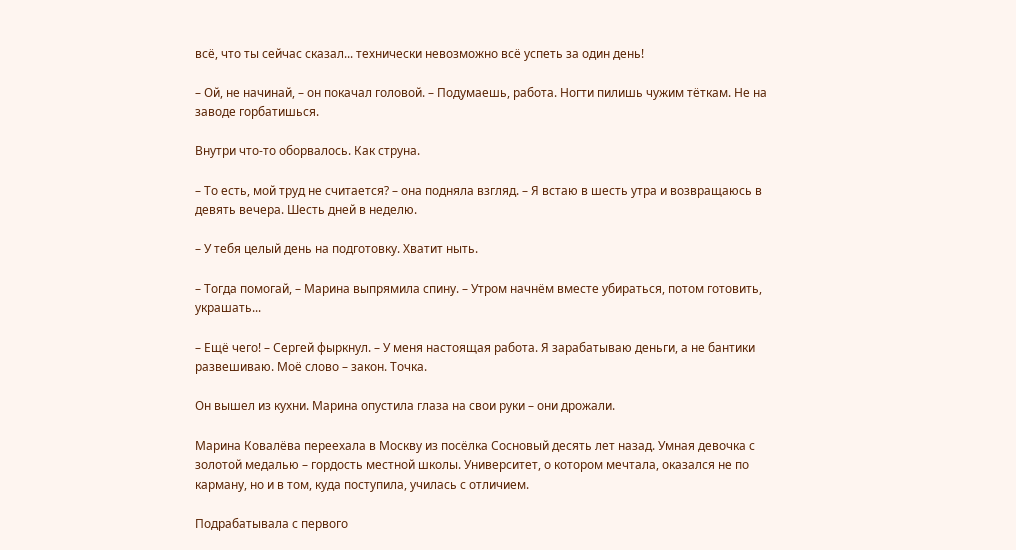всё, что ты сейчас сказал... технически невозможно всё успеть за один день!

– Ой, не начинай, – он покачал головой. – Подумаешь, работа. Ногти пилишь чужим тёткам. Не на заводе горбатишься.

Внутри что-то оборвалось. Как струна.

– То есть, мой труд не считается? – она подняла взгляд. – Я встаю в шесть утра и возвращаюсь в девять вечера. Шесть дней в неделю.

– У тебя целый день на подготовку. Хватит ныть.

– Тогда помогай, – Марина выпрямила спину. – Утром начнём вместе убираться, потом готовить, украшать...

– Ещё чего! – Сергей фыркнул. – У меня настоящая работа. Я зарабатываю деньги, а не бантики развешиваю. Моё слово – закон. Точка.

Он вышел из кухни. Марина опустила глаза на свои руки – они дрожали.

Марина Ковалёва переехала в Москву из посёлка Сосновый десять лет назад. Умная девочка с золотой медалью – гордость местной школы. Университет, о котором мечтала, оказался не по карману, но и в том, куда поступила, училась с отличием.

Подрабатывала с первого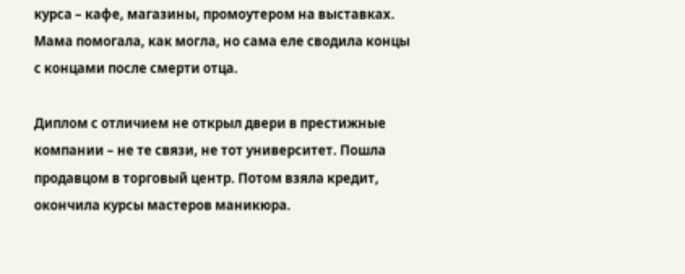курса – кафе, магазины, промоутером на выставках. Мама помогала, как могла, но сама еле сводила концы с концами после смерти отца.

Диплом с отличием не открыл двери в престижные компании – не те связи, не тот университет. Пошла продавцом в торговый центр. Потом взяла кредит, окончила курсы мастеров маникюра.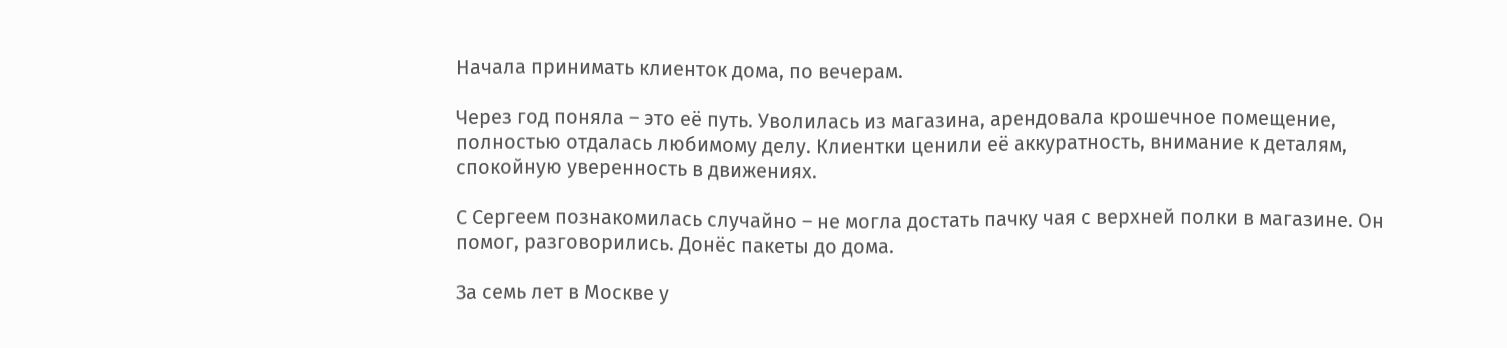Начала принимать клиенток дома, по вечерам.

Через год поняла – это её путь. Уволилась из магазина, арендовала крошечное помещение, полностью отдалась любимому делу. Клиентки ценили её аккуратность, внимание к деталям, спокойную уверенность в движениях.

С Сергеем познакомилась случайно – не могла достать пачку чая с верхней полки в магазине. Он помог, разговорились. Донёс пакеты до дома.

За семь лет в Москве у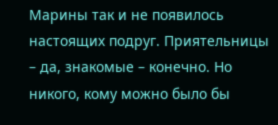Марины так и не появилось настоящих подруг. Приятельницы – да, знакомые – конечно. Но никого, кому можно было бы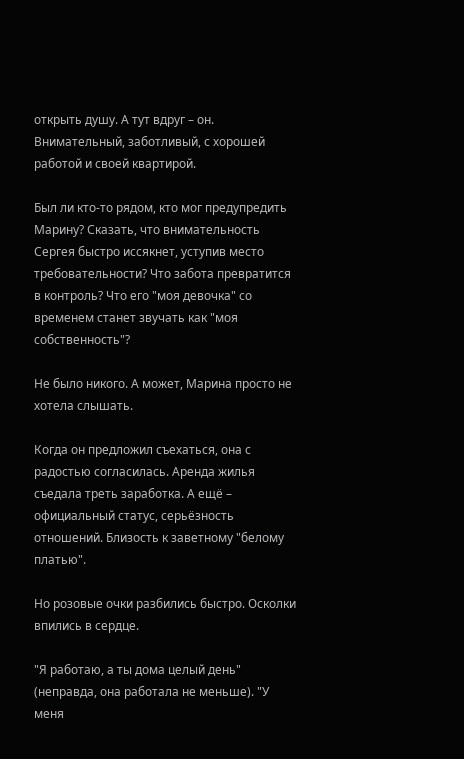открыть душу. А тут вдруг – он. Внимательный, заботливый, с хорошей работой и своей квартирой.

Был ли кто-то рядом, кто мог предупредить Марину? Сказать, что внимательность Сергея быстро иссякнет, уступив место требовательности? Что забота превратится в контроль? Что его "моя девочка" со временем станет звучать как "моя собственность"?

Не было никого. А может, Марина просто не хотела слышать.

Когда он предложил съехаться, она с радостью согласилась. Аренда жилья съедала треть заработка. А ещё – официальный статус, серьёзность отношений. Близость к заветному "белому платью".

Но розовые очки разбились быстро. Осколки впились в сердце.

"Я работаю, а ты дома целый день" (неправда, она работала не меньше). "У меня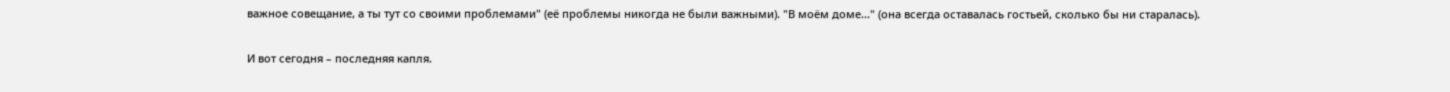важное совещание, а ты тут со своими проблемами" (её проблемы никогда не были важными). "В моём доме..." (она всегда оставалась гостьей, сколько бы ни старалась).

И вот сегодня – последняя капля.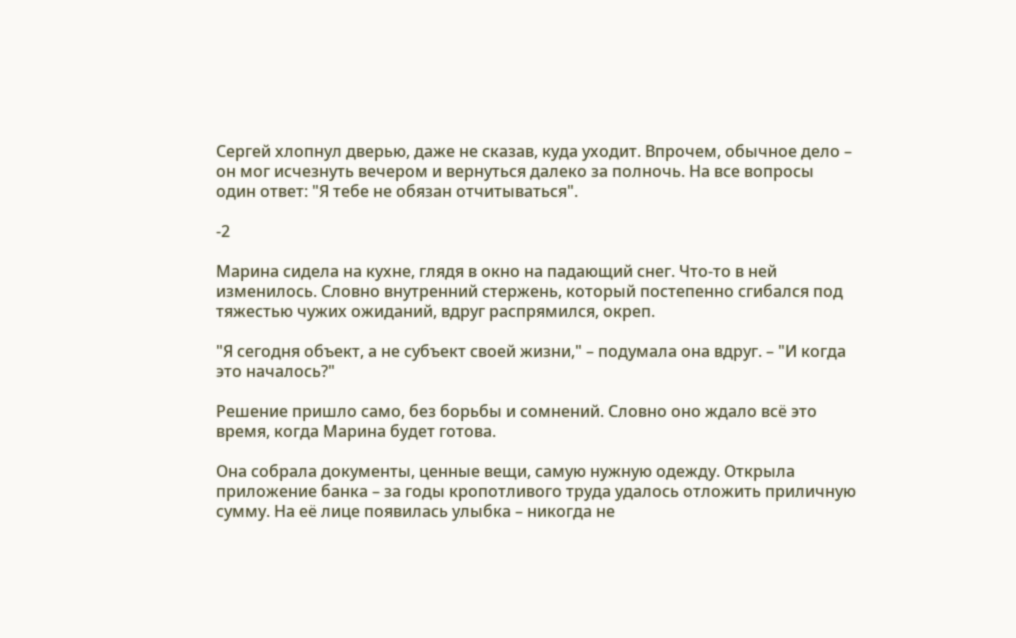Сергей хлопнул дверью, даже не сказав, куда уходит. Впрочем, обычное дело – он мог исчезнуть вечером и вернуться далеко за полночь. На все вопросы один ответ: "Я тебе не обязан отчитываться".

-2

Марина сидела на кухне, глядя в окно на падающий снег. Что-то в ней изменилось. Словно внутренний стержень, который постепенно сгибался под тяжестью чужих ожиданий, вдруг распрямился, окреп.

"Я сегодня объект, а не субъект своей жизни," – подумала она вдруг. – "И когда это началось?"

Решение пришло само, без борьбы и сомнений. Словно оно ждало всё это время, когда Марина будет готова.

Она собрала документы, ценные вещи, самую нужную одежду. Открыла приложение банка – за годы кропотливого труда удалось отложить приличную сумму. На её лице появилась улыбка – никогда не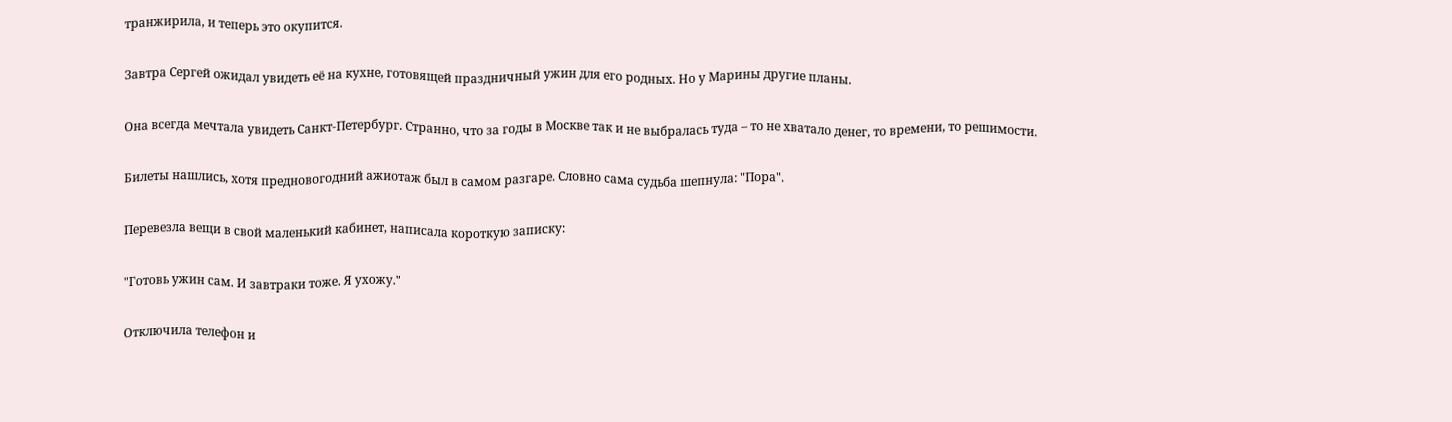транжирила, и теперь это окупится.

Завтра Сергей ожидал увидеть её на кухне, готовящей праздничный ужин для его родных. Но у Марины другие планы.

Она всегда мечтала увидеть Санкт-Петербург. Странно, что за годы в Москве так и не выбралась туда – то не хватало денег, то времени, то решимости.

Билеты нашлись, хотя предновогодний ажиотаж был в самом разгаре. Словно сама судьба шепнула: "Пора".

Перевезла вещи в свой маленький кабинет, написала короткую записку:

"Готовь ужин сам. И завтраки тоже. Я ухожу."

Отключила телефон и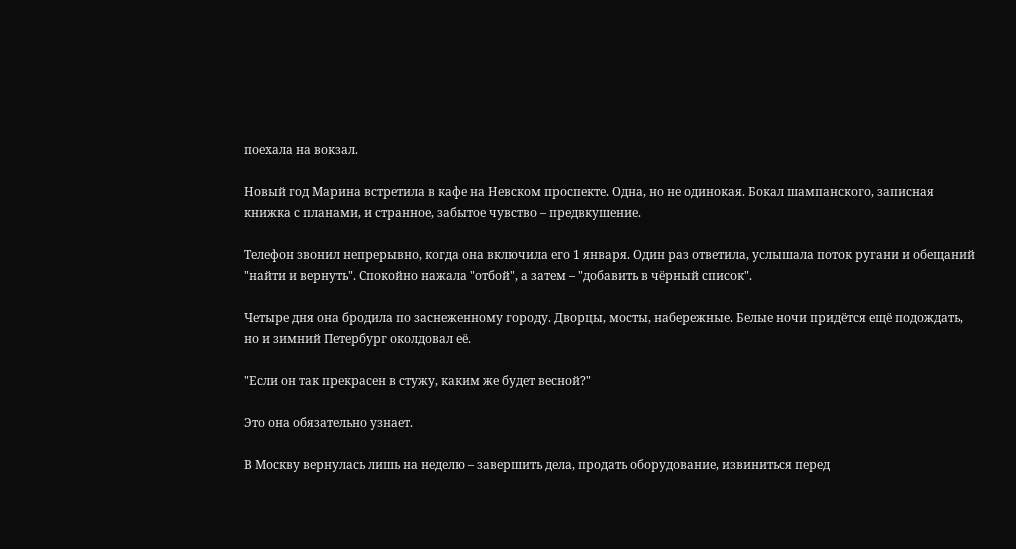поехала на вокзал.

Новый год Марина встретила в кафе на Невском проспекте. Одна, но не одинокая. Бокал шампанского, записная книжка с планами, и странное, забытое чувство – предвкушение.

Телефон звонил непрерывно, когда она включила его 1 января. Один раз ответила, услышала поток ругани и обещаний "найти и вернуть". Спокойно нажала "отбой", а затем – "добавить в чёрный список".

Четыре дня она бродила по заснеженному городу. Дворцы, мосты, набережные. Белые ночи придётся ещё подождать, но и зимний Петербург околдовал её.

"Если он так прекрасен в стужу, каким же будет весной?"

Это она обязательно узнает.

В Москву вернулась лишь на неделю – завершить дела, продать оборудование, извиниться перед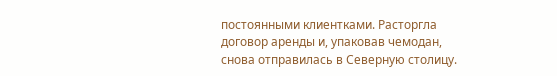постоянными клиентками. Расторгла договор аренды и, упаковав чемодан, снова отправилась в Северную столицу.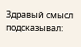Здравый смысл подсказывал: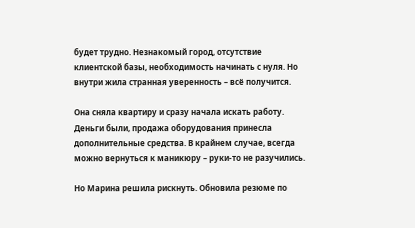будет трудно. Незнакомый город, отсутствие клиентской базы, необходимость начинать с нуля. Но внутри жила странная уверенность – всё получится.

Она сняла квартиру и сразу начала искать работу. Деньги были, продажа оборудования принесла дополнительные средства. В крайнем случае, всегда можно вернуться к маникюру – руки-то не разучились.

Но Марина решила рискнуть. Обновила резюме по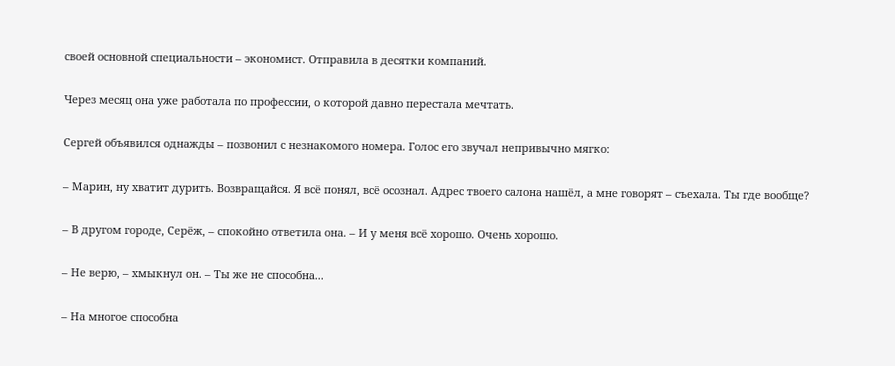своей основной специальности – экономист. Отправила в десятки компаний.

Через месяц она уже работала по профессии, о которой давно перестала мечтать.

Сергей объявился однажды – позвонил с незнакомого номера. Голос его звучал непривычно мягко:

– Марин, ну хватит дурить. Возвращайся. Я всё понял, всё осознал. Адрес твоего салона нашёл, а мне говорят – съехала. Ты где вообще?

– В другом городе, Серёж, – спокойно ответила она. – И у меня всё хорошо. Очень хорошо.

– Не верю, – хмыкнул он. – Ты же не способна...

– На многое способна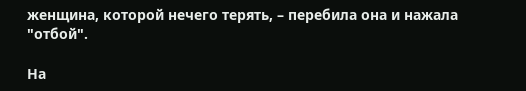женщина, которой нечего терять, – перебила она и нажала "отбой".

На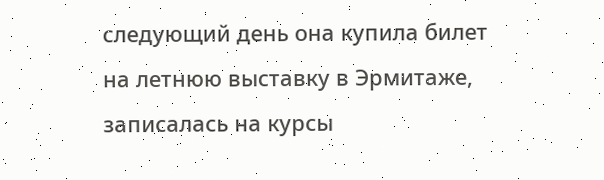следующий день она купила билет на летнюю выставку в Эрмитаже, записалась на курсы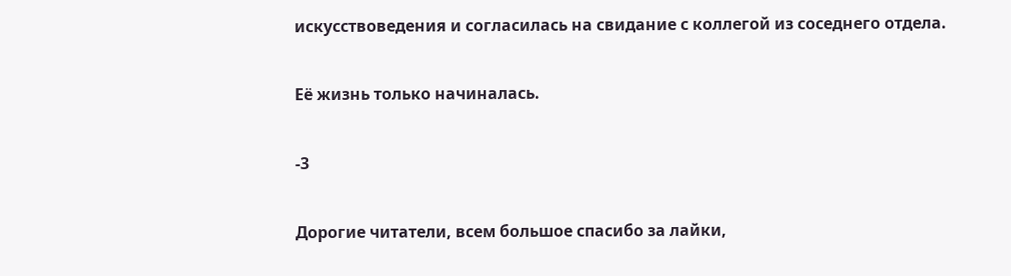искусствоведения и согласилась на свидание с коллегой из соседнего отдела.

Её жизнь только начиналась.

-3

Дорогие читатели, всем большое спасибо за лайки,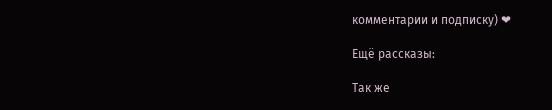комментарии и подписку) ❤

Ещё рассказы:

Так же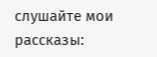слушайте мои рассказы: